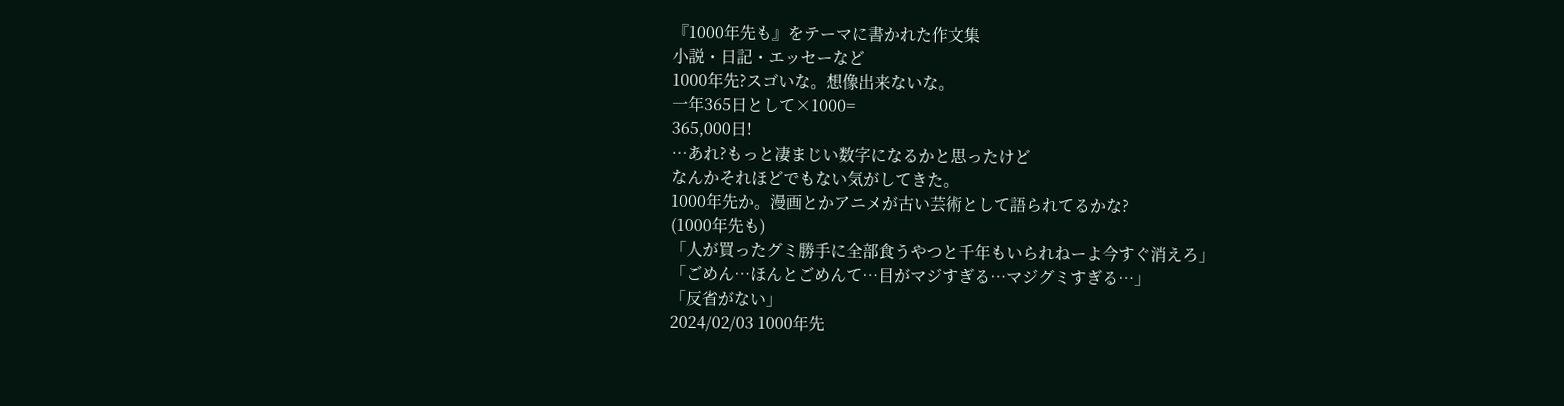『1000年先も』をテーマに書かれた作文集
小説・日記・エッセーなど
1000年先?スゴいな。想像出来ないな。
一年365日として×1000=
365,000日!
…あれ?もっと凄まじい数字になるかと思ったけど
なんかそれほどでもない気がしてきた。
1000年先か。漫画とかアニメが古い芸術として語られてるかな?
(1000年先も)
「人が買ったグミ勝手に全部食うやつと千年もいられねーよ今すぐ消えろ」
「ごめん…ほんとごめんて…目がマジすぎる…マジグミすぎる…」
「反省がない」
2024/02/03 1000年先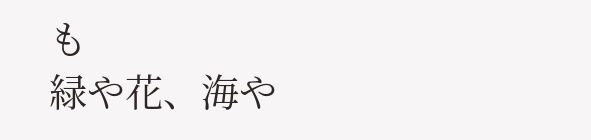も
緑や花、海や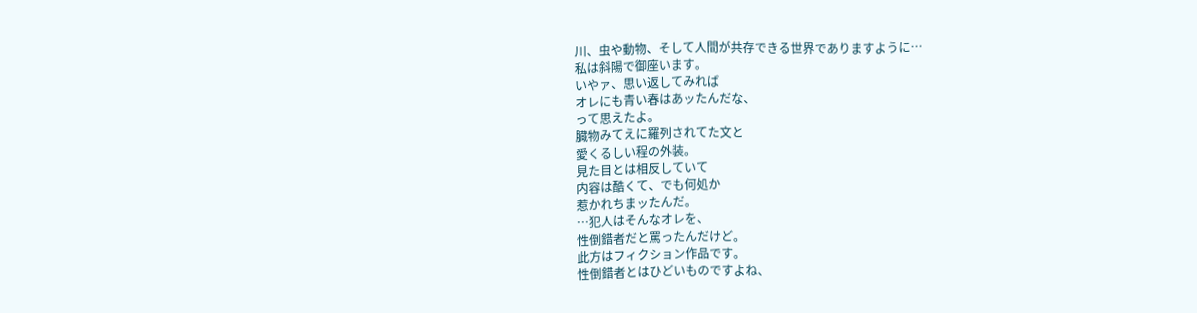川、虫や動物、そして人間が共存できる世界でありますように…
私は斜陽で御座います。
いやァ、思い返してみれば
オレにも青い春はあッたんだな、
って思えたよ。
臓物みてえに羅列されてた文と
愛くるしい程の外装。
見た目とは相反していて
内容は酷くて、でも何処か
惹かれちまッたんだ。
…犯人はそんなオレを、
性倒錯者だと罵ったんだけど。
此方はフィクション作品です。
性倒錯者とはひどいものですよね、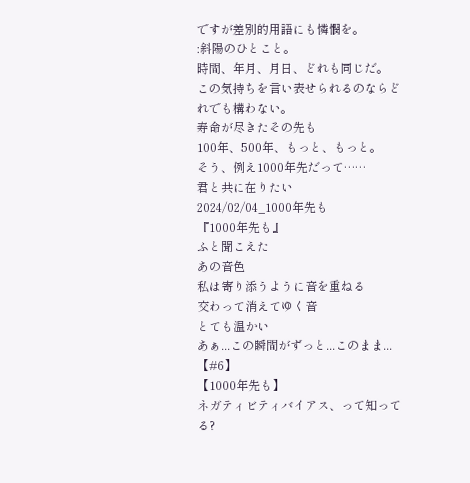ですが差別的用語にも憐憫を。
:斜陽のひとこと。
時間、年月、月日、どれも同じだ。
この気持ちを言い表せられるのならどれでも構わない。
寿命が尽きたその先も
100年、500年、もっと、もっと。
そう、例え1000年先だって……
君と共に在りたい
2024/02/04_1000年先も
『1000年先も』
ふと聞こえた
あの音色
私は寄り添うように音を重ねる
交わって消えてゆく音
とても温かい
あぁ...この瞬間がずっと...このまま...
【#6】
【1000年先も】
ネガティビティバイアス、って知ってる?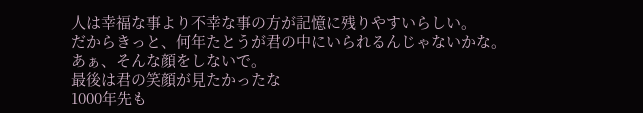人は幸福な事より不幸な事の方が記憶に残りやすいらしい。
だからきっと、何年たとうが君の中にいられるんじゃないかな。
あぁ、そんな顔をしないで。
最後は君の笑顔が見たかったな
1000年先も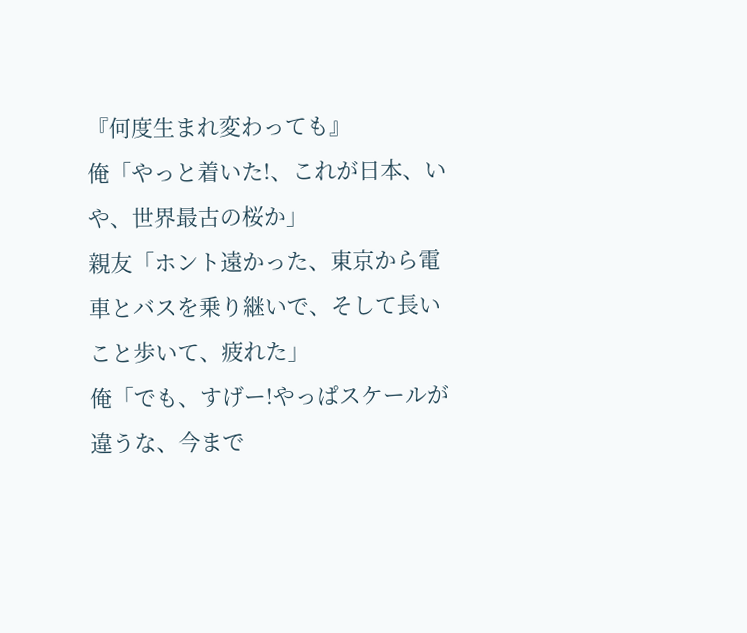『何度生まれ変わっても』
俺「やっと着いた!、これが日本、いや、世界最古の桜か」
親友「ホント遠かった、東京から電車とバスを乗り継いで、そして長いこと歩いて、疲れた」
俺「でも、すげー!やっぱスケールが違うな、今まで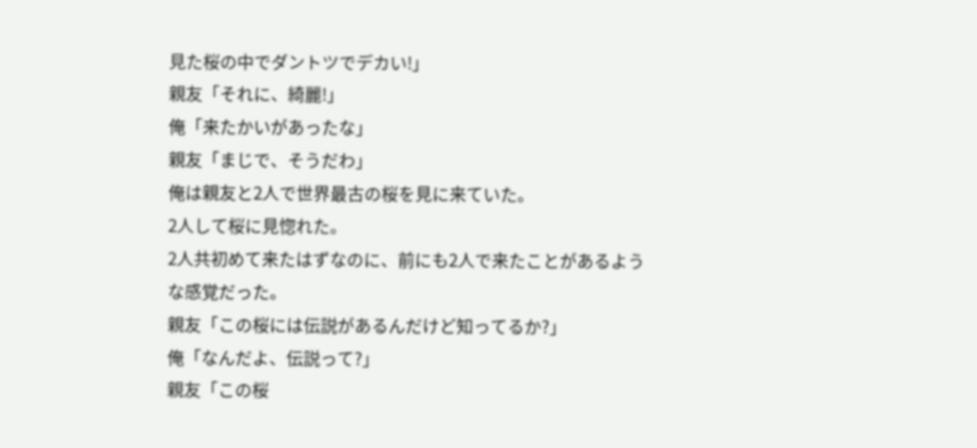見た桜の中でダントツでデカい!」
親友「それに、綺麗!」
俺「来たかいがあったな」
親友「まじで、そうだわ」
俺は親友と2人で世界最古の桜を見に来ていた。
2人して桜に見惚れた。
2人共初めて来たはずなのに、前にも2人で来たことがあるような感覚だった。
親友「この桜には伝説があるんだけど知ってるか?」
俺「なんだよ、伝説って?」
親友「この桜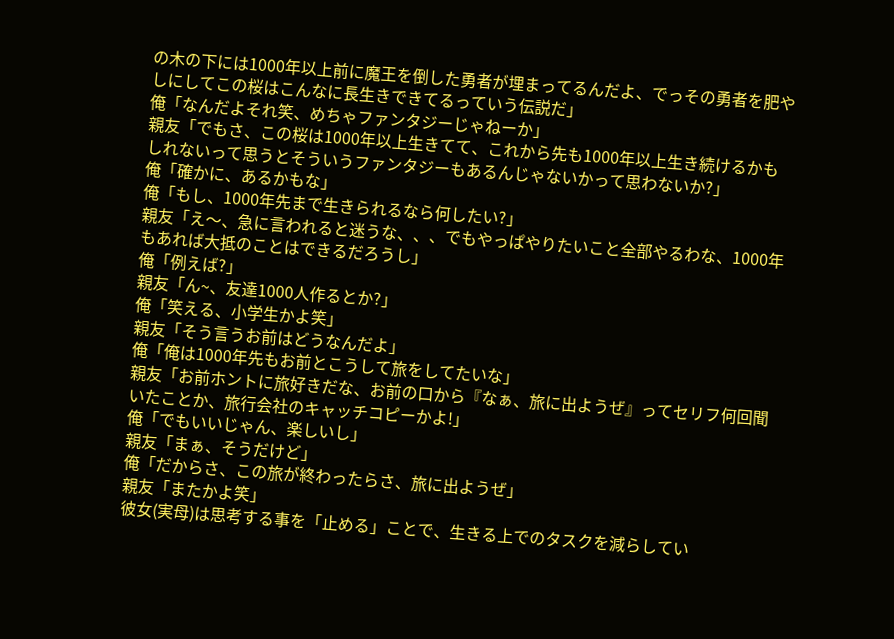の木の下には1000年以上前に魔王を倒した勇者が埋まってるんだよ、でっその勇者を肥やしにしてこの桜はこんなに長生きできてるっていう伝説だ」
俺「なんだよそれ笑、めちゃファンタジーじゃねーか」
親友「でもさ、この桜は1000年以上生きてて、これから先も1000年以上生き続けるかもしれないって思うとそういうファンタジーもあるんじゃないかって思わないか?」
俺「確かに、あるかもな」
俺「もし、1000年先まで生きられるなら何したい?」
親友「え〜、急に言われると迷うな、、、でもやっぱやりたいこと全部やるわな、1000年もあれば大抵のことはできるだろうし」
俺「例えば?」
親友「ん~、友達1000人作るとか?」
俺「笑える、小学生かよ笑」
親友「そう言うお前はどうなんだよ」
俺「俺は1000年先もお前とこうして旅をしてたいな」
親友「お前ホントに旅好きだな、お前の口から『なぁ、旅に出ようぜ』ってセリフ何回聞いたことか、旅行会社のキャッチコピーかよ!」
俺「でもいいじゃん、楽しいし」
親友「まぁ、そうだけど」
俺「だからさ、この旅が終わったらさ、旅に出ようぜ」
親友「またかよ笑」
彼女(実母)は思考する事を「止める」ことで、生きる上でのタスクを減らしてい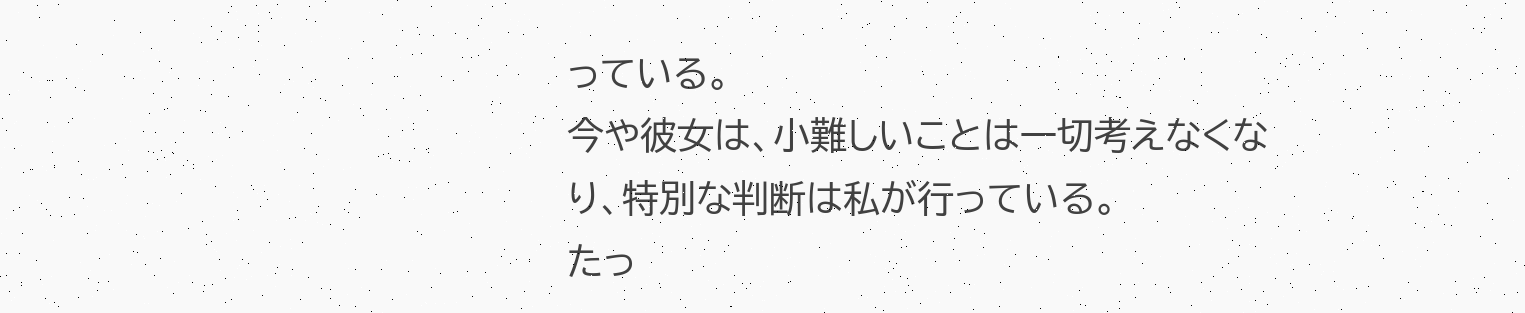っている。
今や彼女は、小難しいことは一切考えなくなり、特別な判断は私が行っている。
たっ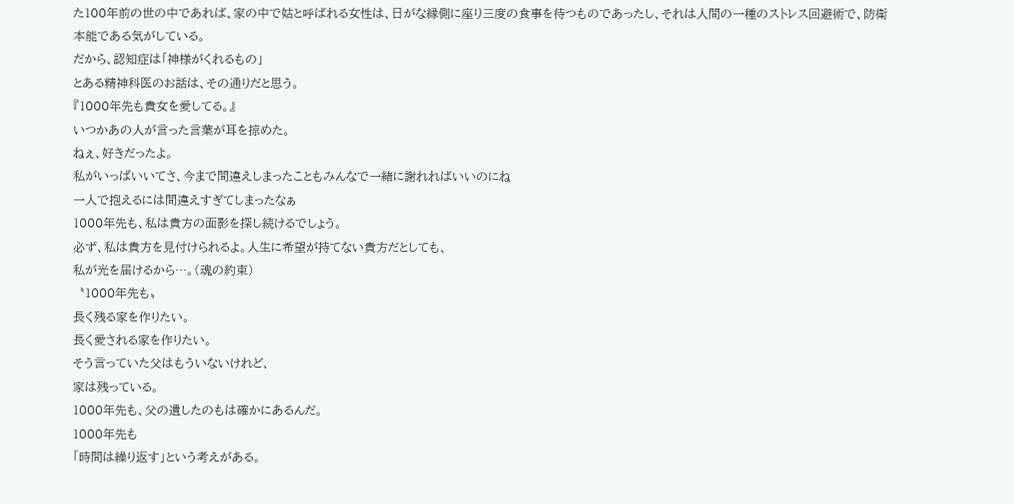た100年前の世の中であれば、家の中で姑と呼ばれる女性は、日がな縁側に座り三度の食事を待つものであったし、それは人間の一種のストレス回避術で、防衛本能である気がしている。
だから、認知症は「神様がくれるもの」
とある精神科医のお話は、その通りだと思う。
『1000年先も貴女を愛してる。』
いつかあの人が言った言葉が耳を掠めた。
ねぇ、好きだったよ。
私がいっぱいいてさ、今まで間違えしまったこともみんなで一緒に謝れればいいのにね
一人で抱えるには間違えすぎてしまったなぁ
1000年先も、私は貴方の面影を探し続けるでしょう。
必ず、私は貴方を見付けられるよ。人生に希望が持てない貴方だとしても、
私が光を届けるから…。(魂の約束)
〝1000年先も〟
長く残る家を作りたい。
長く愛される家を作りたい。
そう言っていた父はもういないけれど、
家は残っている。
1000年先も、父の遺したのもは確かにあるんだ。
1000年先も
「時間は繰り返す」という考えがある。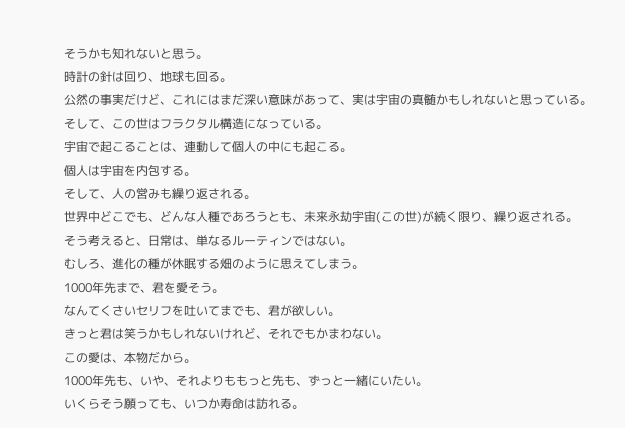そうかも知れないと思う。
時計の針は回り、地球も回る。
公然の事実だけど、これにはまだ深い意味があって、実は宇宙の真髄かもしれないと思っている。
そして、この世はフラクタル構造になっている。
宇宙で起こることは、連動して個人の中にも起こる。
個人は宇宙を内包する。
そして、人の営みも繰り返される。
世界中どこでも、どんな人種であろうとも、未来永劫宇宙(この世)が続く限り、繰り返される。
そう考えると、日常は、単なるルーティンではない。
むしろ、進化の種が休眠する畑のように思えてしまう。
1000年先まで、君を愛そう。
なんてくさいセリフを吐いてまでも、君が欲しい。
きっと君は笑うかもしれないけれど、それでもかまわない。
この愛は、本物だから。
1000年先も、いや、それよりももっと先も、ずっと一緒にいたい。
いくらそう願っても、いつか寿命は訪れる。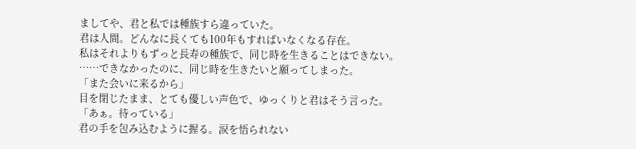ましてや、君と私では種族すら違っていた。
君は人間。どんなに長くても100年もすればいなくなる存在。
私はそれよりもずっと長寿の種族で、同じ時を生きることはできない。
……できなかったのに、同じ時を生きたいと願ってしまった。
「また会いに来るから」
目を閉じたまま、とても優しい声色で、ゆっくりと君はそう言った。
「あぁ。待っている」
君の手を包み込むように握る。涙を悟られない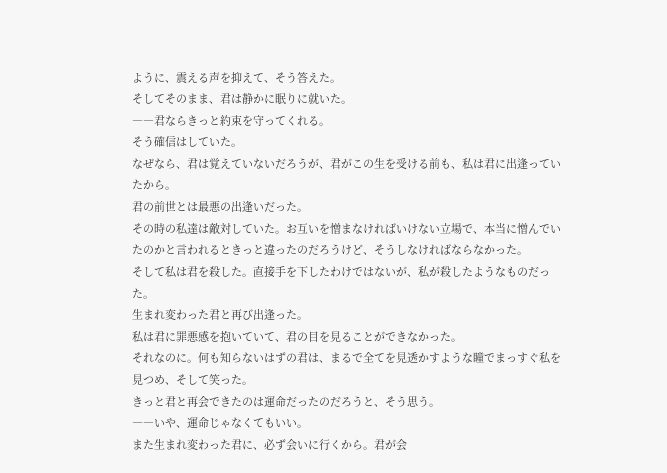ように、震える声を抑えて、そう答えた。
そしてそのまま、君は静かに眠りに就いた。
――君ならきっと約束を守ってくれる。
そう確信はしていた。
なぜなら、君は覚えていないだろうが、君がこの生を受ける前も、私は君に出逢っていたから。
君の前世とは最悪の出逢いだった。
その時の私達は敵対していた。お互いを憎まなければいけない立場で、本当に憎んでいたのかと言われるときっと違ったのだろうけど、そうしなければならなかった。
そして私は君を殺した。直接手を下したわけではないが、私が殺したようなものだった。
生まれ変わった君と再び出逢った。
私は君に罪悪感を抱いていて、君の目を見ることができなかった。
それなのに。何も知らないはずの君は、まるで全てを見透かすような瞳でまっすぐ私を見つめ、そして笑った。
きっと君と再会できたのは運命だったのだろうと、そう思う。
――いや、運命じゃなくてもいい。
また生まれ変わった君に、必ず会いに行くから。君が会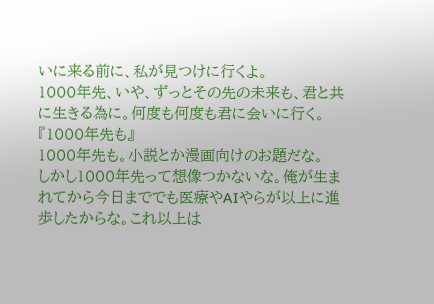いに来る前に、私が見つけに行くよ。
1000年先、いや、ずっとその先の未来も、君と共に生きる為に。何度も何度も君に会いに行く。
『1000年先も』
1000年先も。小説とか漫画向けのお題だな。
しかし1000年先って想像つかないな。俺が生まれてから今日まででも医療やAIやらが以上に進歩したからな。これ以上は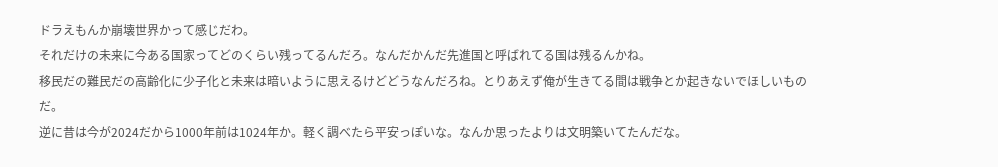ドラえもんか崩壊世界かって感じだわ。
それだけの未来に今ある国家ってどのくらい残ってるんだろ。なんだかんだ先進国と呼ばれてる国は残るんかね。
移民だの難民だの高齢化に少子化と未来は暗いように思えるけどどうなんだろね。とりあえず俺が生きてる間は戦争とか起きないでほしいものだ。
逆に昔は今が2024だから1000年前は1024年か。軽く調べたら平安っぽいな。なんか思ったよりは文明築いてたんだな。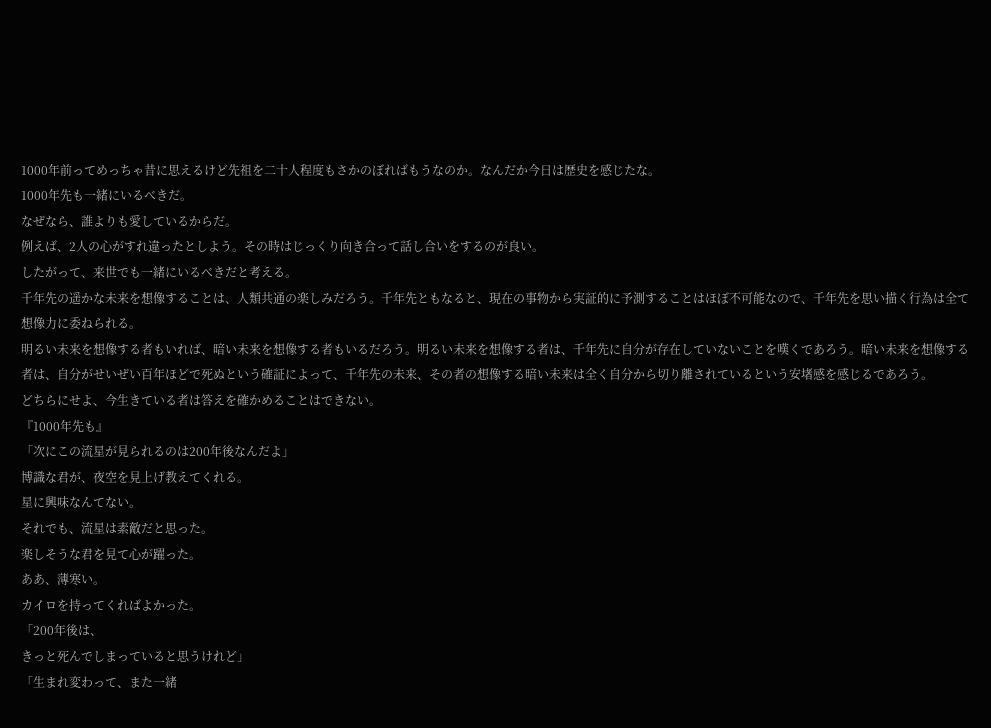1000年前ってめっちゃ昔に思えるけど先祖を二十人程度もさかのぼればもうなのか。なんだか今日は歴史を感じたな。
1000年先も一緒にいるべきだ。
なぜなら、誰よりも愛しているからだ。
例えば、2人の心がすれ違ったとしよう。その時はじっくり向き合って話し合いをするのが良い。
したがって、来世でも一緒にいるべきだと考える。
千年先の遥かな未来を想像することは、人類共通の楽しみだろう。千年先ともなると、現在の事物から実証的に予測することはほぼ不可能なので、千年先を思い描く行為は全て想像力に委ねられる。
明るい未来を想像する者もいれば、暗い未来を想像する者もいるだろう。明るい未来を想像する者は、千年先に自分が存在していないことを嘆くであろう。暗い未来を想像する者は、自分がせいぜい百年ほどで死ぬという確証によって、千年先の未来、その者の想像する暗い未来は全く自分から切り離されているという安堵感を感じるであろう。
どちらにせよ、今生きている者は答えを確かめることはできない。
『1000年先も』
「次にこの流星が見られるのは200年後なんだよ」
博識な君が、夜空を見上げ教えてくれる。
星に興味なんてない。
それでも、流星は素敵だと思った。
楽しそうな君を見て心が躍った。
ああ、薄寒い。
カイロを持ってくればよかった。
「200年後は、
きっと死んでしまっていると思うけれど」
「生まれ変わって、また一緒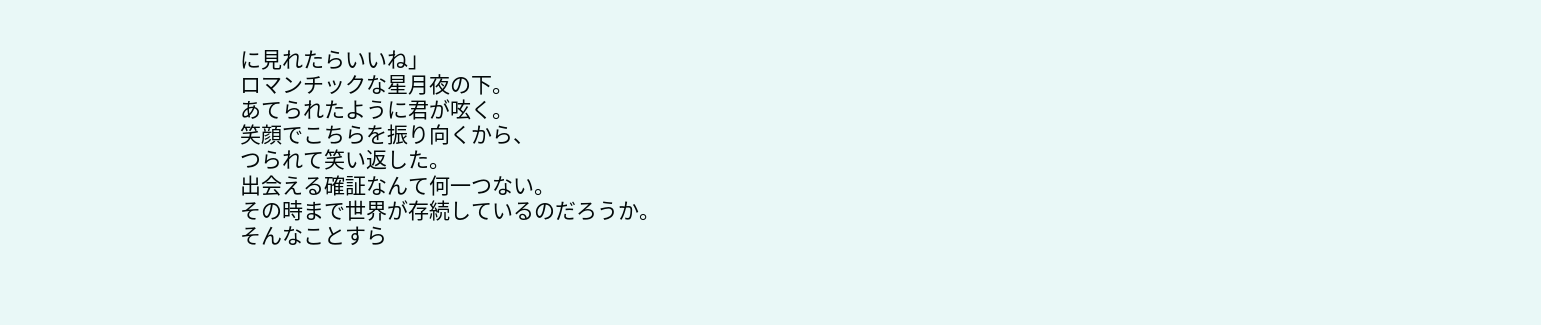に見れたらいいね」
ロマンチックな星月夜の下。
あてられたように君が呟く。
笑顔でこちらを振り向くから、
つられて笑い返した。
出会える確証なんて何一つない。
その時まで世界が存続しているのだろうか。
そんなことすら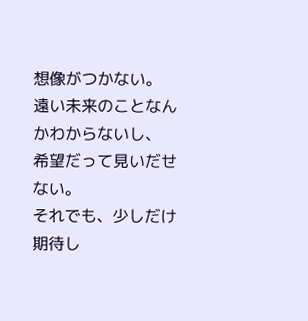想像がつかない。
遠い未来のことなんかわからないし、
希望だって見いだせない。
それでも、少しだけ期待し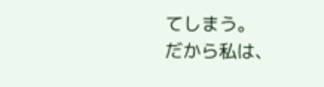てしまう。
だから私は、